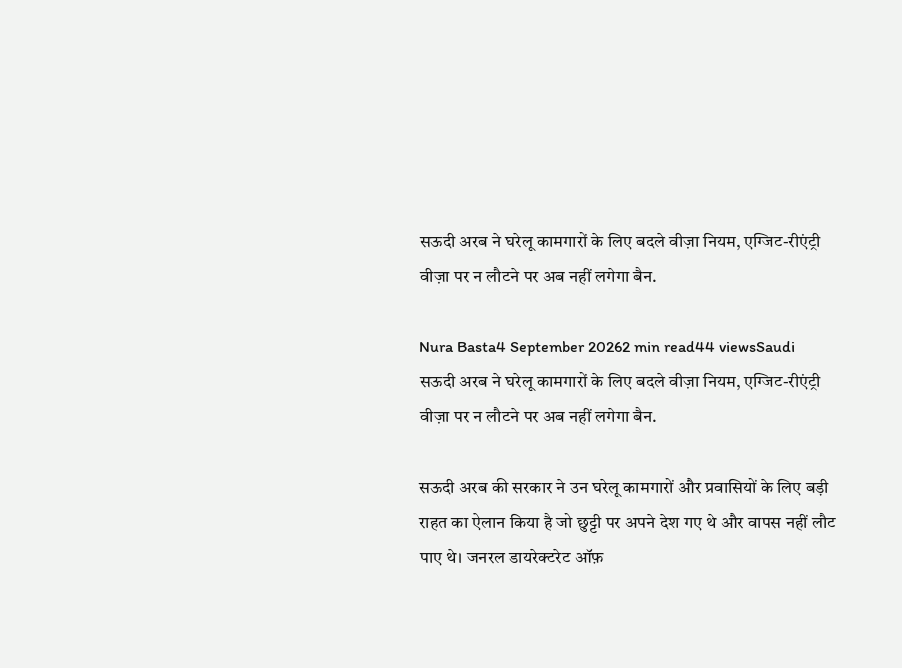सऊदी अरब ने घरेलू कामगारों के लिए बदले वीज़ा नियम, एग्जिट-रीएंट्री वीज़ा पर न लौटने पर अब नहीं लगेगा बैन.

Nura Basta4 September 20262 min read44 viewsSaudi
सऊदी अरब ने घरेलू कामगारों के लिए बदले वीज़ा नियम, एग्जिट-रीएंट्री वीज़ा पर न लौटने पर अब नहीं लगेगा बैन.

सऊदी अरब की सरकार ने उन घरेलू कामगारों और प्रवासियों के लिए बड़ी राहत का ऐलान किया है जो छुट्टी पर अपने देश गए थे और वापस नहीं लौट पाए थे। जनरल डायरेक्टरेट ऑफ़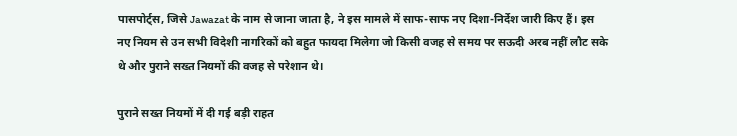पासपोर्ट्स, जिसे Jawazat के नाम से जाना जाता है, ने इस मामले में साफ-साफ नए दिशा-निर्देश जारी किए हैं। इस नए नियम से उन सभी विदेशी नागरिकों को बहुत फायदा मिलेगा जो किसी वजह से समय पर सऊदी अरब नहीं लौट सके थे और पुराने सख्त नियमों की वजह से परेशान थे।

पुराने सख्त नियमों में दी गई बड़ी राहत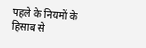पहले के नियमों के हिसाब से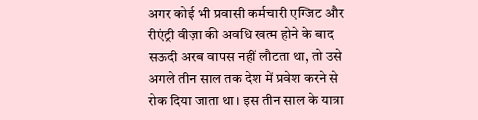अगर कोई भी प्रवासी कर्मचारी एग्जिट और रीएंट्री वीज़ा की अवधि खत्म होने के बाद सऊदी अरब वापस नहीं लौटता था, तो उसे अगले तीन साल तक देश में प्रवेश करने से रोक दिया जाता था। इस तीन साल के यात्रा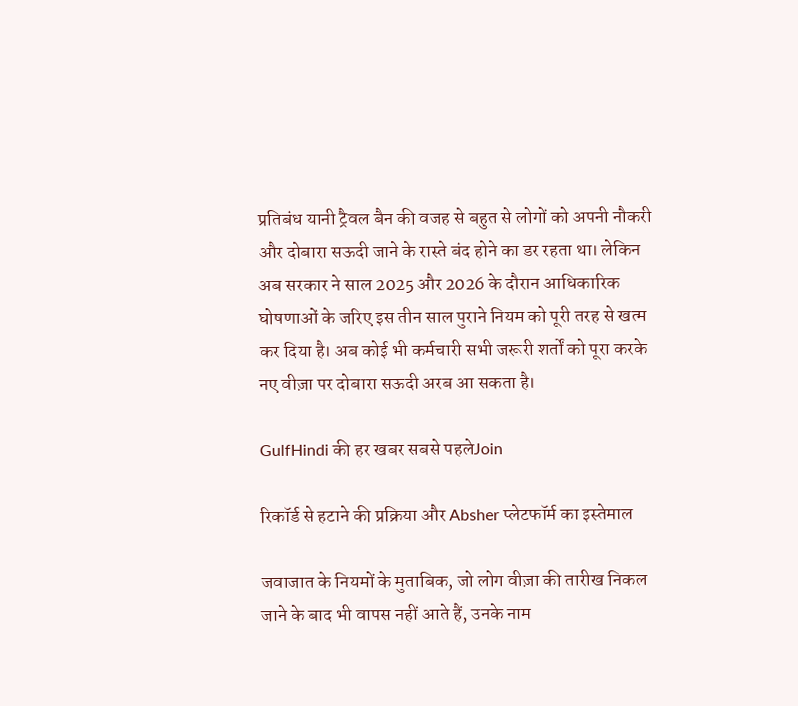प्रतिबंध यानी ट्रैवल बैन की वजह से बहुत से लोगों को अपनी नौकरी और दोबारा सऊदी जाने के रास्ते बंद होने का डर रहता था। लेकिन अब सरकार ने साल 2025 और 2026 के दौरान आधिकारिक घोषणाओं के जरिए इस तीन साल पुराने नियम को पूरी तरह से खत्म कर दिया है। अब कोई भी कर्मचारी सभी जरूरी शर्तों को पूरा करके नए वीज़ा पर दोबारा सऊदी अरब आ सकता है।

GulfHindi की हर खबर सबसे पहलेJoin

रिकॉर्ड से हटाने की प्रक्रिया और Absher प्लेटफॉर्म का इस्तेमाल

जवाजात के नियमों के मुताबिक, जो लोग वीज़ा की तारीख निकल जाने के बाद भी वापस नहीं आते हैं, उनके नाम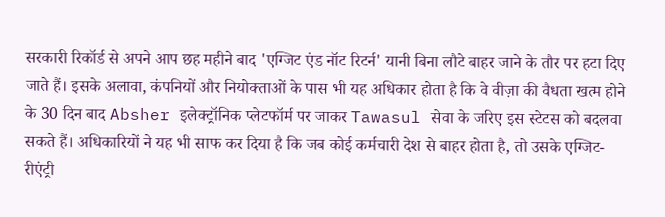सरकारी रिकॉर्ड से अपने आप छह महीने बाद 'एग्जिट एंड नॉट रिटर्न' यानी बिना लौटे बाहर जाने के तौर पर हटा दिए जाते हैं। इसके अलावा, कंपनियों और नियोक्ताओं के पास भी यह अधिकार होता है कि वे वीज़ा की वैधता खत्म होने के 30 दिन बाद Absher इलेक्ट्रॉनिक प्लेटफॉर्म पर जाकर Tawasul सेवा के जरिए इस स्टेटस को बदलवा सकते हैं। अधिकारियों ने यह भी साफ कर दिया है कि जब कोई कर्मचारी देश से बाहर होता है, तो उसके एग्जिट-रीएंट्री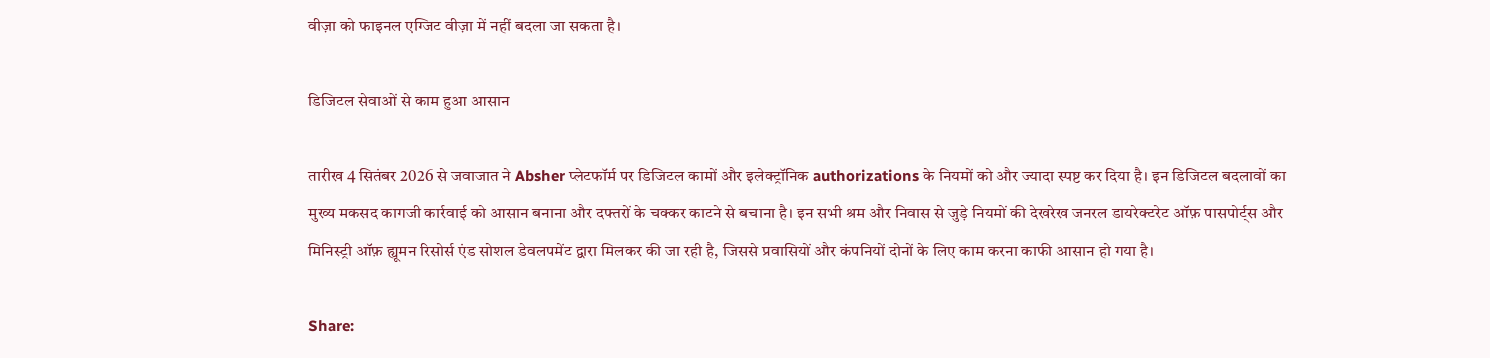वीज़ा को फाइनल एग्जिट वीज़ा में नहीं बदला जा सकता है।

डिजिटल सेवाओं से काम हुआ आसान

तारीख 4 सितंबर 2026 से जवाजात ने Absher प्लेटफॉर्म पर डिजिटल कामों और इलेक्ट्रॉनिक authorizations के नियमों को और ज्यादा स्पष्ट कर दिया है। इन डिजिटल बदलावों का मुख्य मकसद कागजी कार्रवाई को आसान बनाना और दफ्तरों के चक्कर काटने से बचाना है। इन सभी श्रम और निवास से जुड़े नियमों की देखरेख जनरल डायरेक्टरेट ऑफ़ पासपोर्ट्स और मिनिस्ट्री ऑफ़ ह्यूमन रिसोर्स एंड सोशल डेवलपमेंट द्वारा मिलकर की जा रही है, जिससे प्रवासियों और कंपनियों दोनों के लिए काम करना काफी आसान हो गया है।

Share: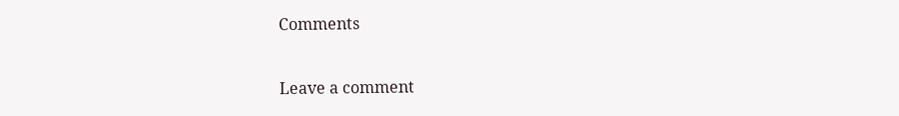Comments

Leave a comment